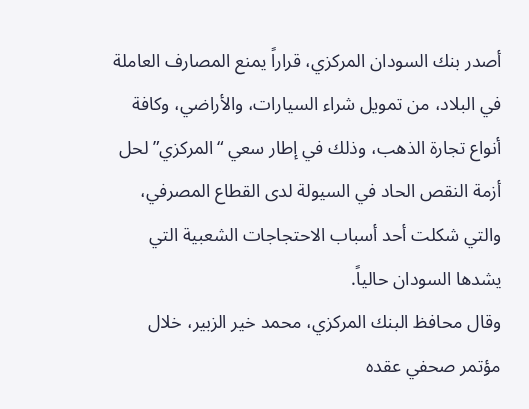أصدر بنك السودان المركزي، قراراً يمنع المصارف العاملة في البلاد، من تمويل شراء السيارات، والأراضي، وكافة أنواع تجارة الذهب، وذلك في إطار سعي “المركزي” لحل أزمة النقص الحاد في السيولة لدى القطاع المصرفي، والتي شكلت أحد أسباب الاحتجاجات الشعبية التي يشدها السودان حالياً.
وقال محافظ البنك المركزي، محمد خير الزبير، خلال مؤتمر صحفي عقده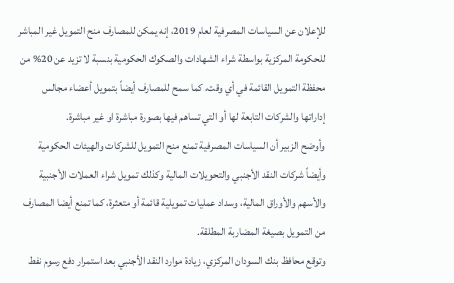للإعلان عن السياسات المصرفية لعام 2019، إنه يمكن للمصارف منح التمويل غير المباشر للحكومة المركزية بواسطة شراء الشهادات والصكوك الحكومية بنسبة لا تزيد عن 20% من محفظة التمويل القائمة في أي وقت، كما سمح للمصارف أيضاً بتمويل أعضاء مجالس إداراتها والشركات التابعة لها أو التي تساهم فيها بصورة مباشرة او غير مباشرة.
وأوضح الزبير أن السياسات المصرفية تمنع منح التمويل للشركات والهيئات الحكومية وأيضاً شركات النقد الأجنبي والتحويلات المالية وكذلك تمويل شراء العملات الأجنبية والأسهم والأوراق المالية، وسداد عمليات تمويلية قائمة أو متعثرة، كما تمنع أيضا المصارف من التمويل بصيغة المضاربة المطلقة.
وتوقع محافظ بنك السودان المركزي، زيادة موارد النقد الأجنبي بعد استمرار دفع رسوم نفط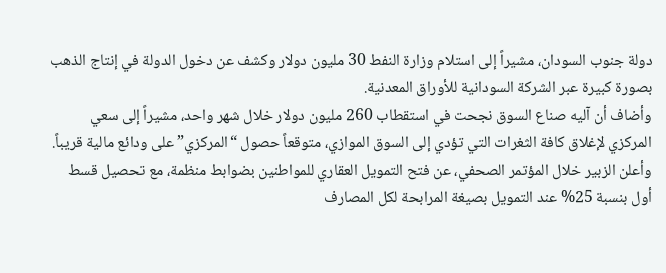دولة جنوب السودان، مشيراً إلى استلام وزارة النفط 30 مليون دولار وكشف عن دخول الدولة في إنتاج الذهب بصورة كبيرة عبر الشركة السودانية للأوراق المعدنية.
وأضاف أن آليه صناع السوق نجحت في استقطاب 260 مليون دولار خلال شهر واحد، مشيراً إلى سعي المركزي لإغلاق كافة الثغرات التي تؤدي إلى السوق الموازي، متوقعاً حصول “المركزي” على ودائع مالية قريباً.
وأعلن الزبير خلال المؤتمر الصحفي، عن فتح التمويل العقاري للمواطنين بضوابط منظمة، مع تحصيل قسط أول بنسبة 25% عند التمويل بصيغة المرابحة لكل المصارف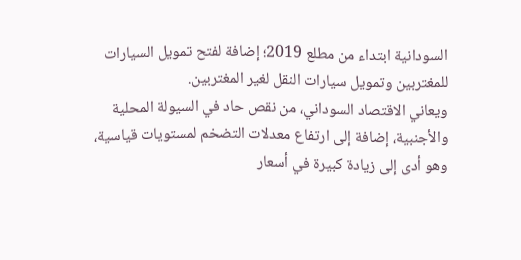السودانية ابتداء من مطلع 2019؛ إضافة لفتح تمويل السيارات للمغتربين وتمويل سيارات النقل لغير المغتربين.
ويعاني الاقتصاد السوداني، من نقص حاد في السيولة المحلية والأجنبية، إضافة إلى ارتفاع معدلات التضخم لمستويات قياسية، وهو أدى إلى زيادة كبيرة في أسعار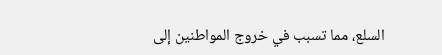السلع، مما تسبب في خروج المواطنين إلى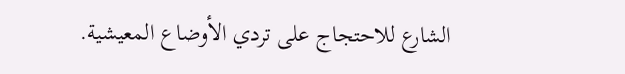الشارع للاحتجاج على تردي الأوضاع المعيشية.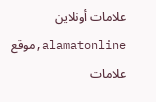علامات أونلاين alamatonline,موقع علامات